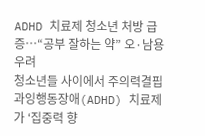ADHD 치료제 청소년 처방 급증…“공부 잘하는 약” 오·남용 우려
청소년들 사이에서 주의력결핍과잉행동장애(ADHD) 치료제가 ‘집중력 향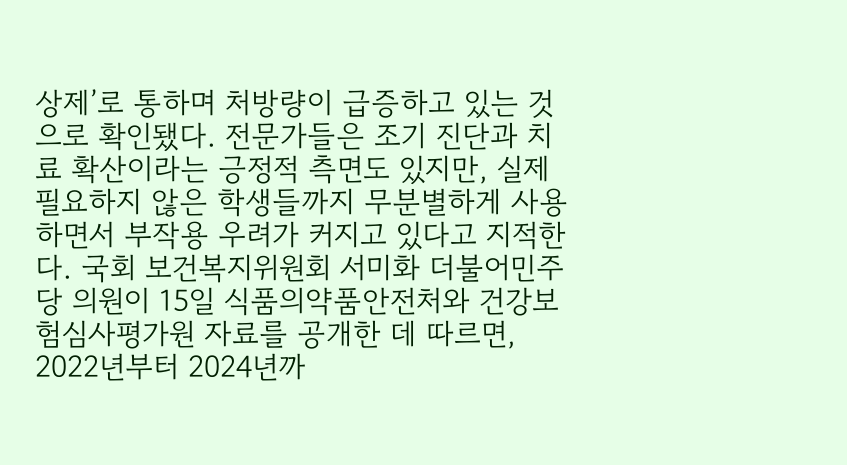상제’로 통하며 처방량이 급증하고 있는 것으로 확인됐다. 전문가들은 조기 진단과 치료 확산이라는 긍정적 측면도 있지만, 실제 필요하지 않은 학생들까지 무분별하게 사용하면서 부작용 우려가 커지고 있다고 지적한다. 국회 보건복지위원회 서미화 더불어민주당 의원이 15일 식품의약품안전처와 건강보험심사평가원 자료를 공개한 데 따르면, 2022년부터 2024년까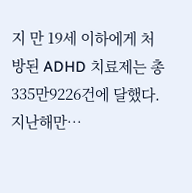지 만 19세 이하에게 처방된 ADHD 치료제는 총 335만9226건에 달했다. 지난해만…